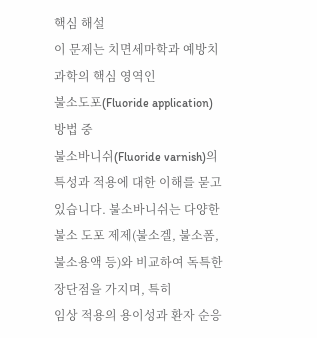핵심 해설
이 문제는 치면세마학과 예방치과학의 핵심 영역인
불소도포(Fluoride application) 방법 중
불소바니쉬(Fluoride varnish)의 특성과 적용에 대한 이해를 묻고 있습니다. 불소바니쉬는 다양한 불소 도포 제제(불소겔, 불소폼, 불소용액 등)와 비교하여 독특한 장단점을 가지며, 특히
임상 적용의 용이성과 환자 순응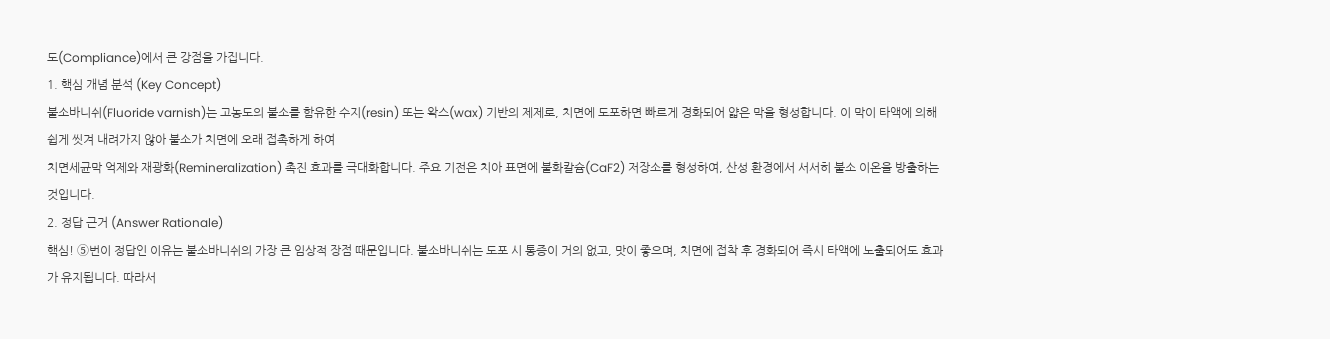도(Compliance)에서 큰 강점을 가집니다.
1. 핵심 개념 분석 (Key Concept)
불소바니쉬(Fluoride varnish)는 고농도의 불소를 함유한 수지(resin) 또는 왁스(wax) 기반의 제제로, 치면에 도포하면 빠르게 경화되어 얇은 막을 형성합니다. 이 막이 타액에 의해 쉽게 씻겨 내려가지 않아 불소가 치면에 오래 접촉하게 하여
치면세균막 억제와 재광화(Remineralization) 촉진 효과를 극대화합니다. 주요 기전은 치아 표면에 불화칼슘(CaF2) 저장소를 형성하여, 산성 환경에서 서서히 불소 이온을 방출하는 것입니다.
2. 정답 근거 (Answer Rationale)
핵심! ⑤번이 정답인 이유는 불소바니쉬의 가장 큰 임상적 장점 때문입니다. 불소바니쉬는 도포 시 통증이 거의 없고, 맛이 좋으며, 치면에 접착 후 경화되어 즉시 타액에 노출되어도 효과가 유지됩니다. 따라서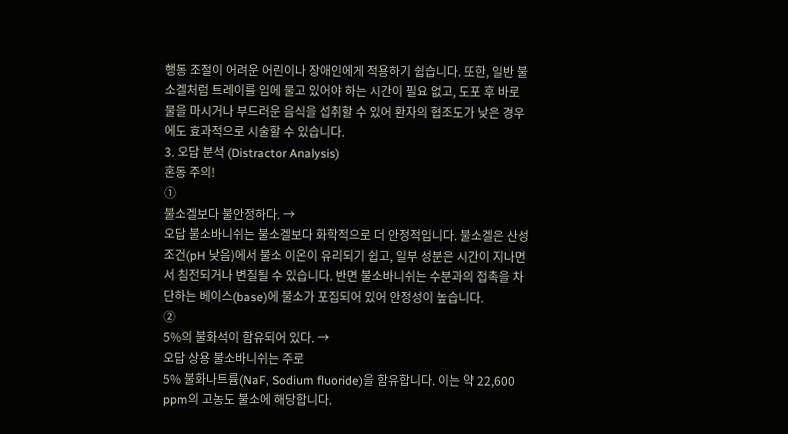행동 조절이 어려운 어린이나 장애인에게 적용하기 쉽습니다. 또한, 일반 불소겔처럼 트레이를 입에 물고 있어야 하는 시간이 필요 없고, 도포 후 바로 물을 마시거나 부드러운 음식을 섭취할 수 있어 환자의 협조도가 낮은 경우에도 효과적으로 시술할 수 있습니다.
3. 오답 분석 (Distractor Analysis)
혼동 주의!
①
불소겔보다 불안정하다. →
오답 불소바니쉬는 불소겔보다 화학적으로 더 안정적입니다. 불소겔은 산성 조건(pH 낮음)에서 불소 이온이 유리되기 쉽고, 일부 성분은 시간이 지나면서 침전되거나 변질될 수 있습니다. 반면 불소바니쉬는 수분과의 접촉을 차단하는 베이스(base)에 불소가 포집되어 있어 안정성이 높습니다.
②
5%의 불화석이 함유되어 있다. →
오답 상용 불소바니쉬는 주로
5% 불화나트륨(NaF, Sodium fluoride)을 함유합니다. 이는 약 22,600 ppm의 고농도 불소에 해당합니다.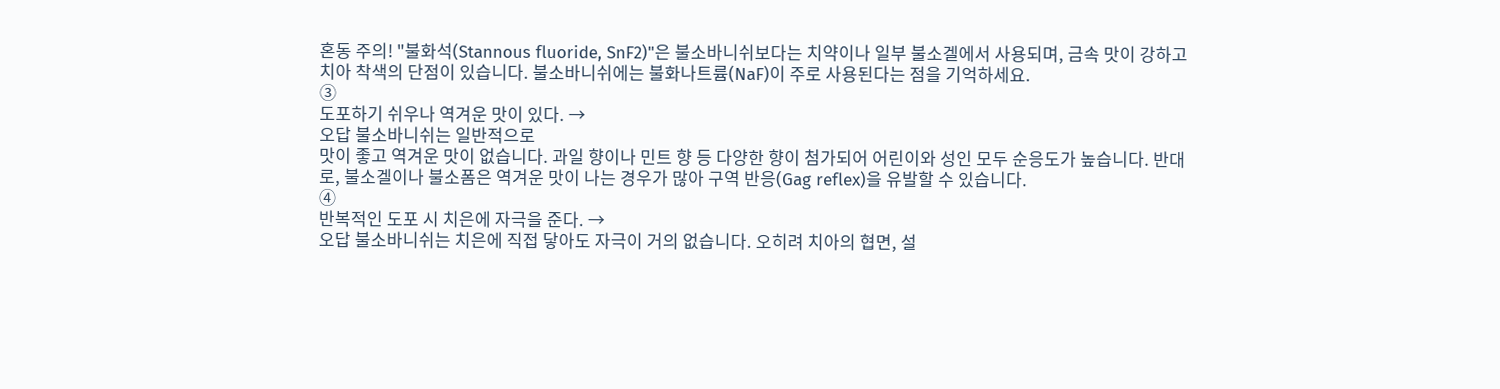혼동 주의! "불화석(Stannous fluoride, SnF2)"은 불소바니쉬보다는 치약이나 일부 불소겔에서 사용되며, 금속 맛이 강하고 치아 착색의 단점이 있습니다. 불소바니쉬에는 불화나트륨(NaF)이 주로 사용된다는 점을 기억하세요.
③
도포하기 쉬우나 역겨운 맛이 있다. →
오답 불소바니쉬는 일반적으로
맛이 좋고 역겨운 맛이 없습니다. 과일 향이나 민트 향 등 다양한 향이 첨가되어 어린이와 성인 모두 순응도가 높습니다. 반대로, 불소겔이나 불소폼은 역겨운 맛이 나는 경우가 많아 구역 반응(Gag reflex)을 유발할 수 있습니다.
④
반복적인 도포 시 치은에 자극을 준다. →
오답 불소바니쉬는 치은에 직접 닿아도 자극이 거의 없습니다. 오히려 치아의 협면, 설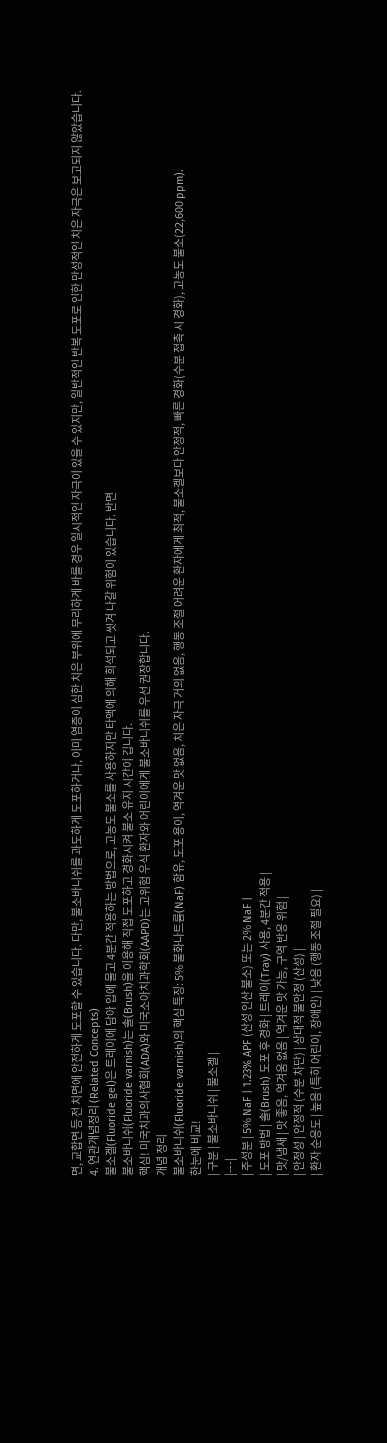면, 교합면 등 전 치면에 안전하게 도포할 수 있습니다. 다만, 불소바니쉬를 과도하게 도포하거나, 이미 염증이 심한 치은 부위에 무리하게 바를 경우 일시적인 자극이 있을 수 있지만, 일반적인 반복 도포로 인한 만성적인 치은 자극은 보고되지 않았습니다.
4. 연관개념정리 (Related Concepts)
불소겔(Fluoride gel)은 트레이에 담아 입에 물고 4분간 적용하는 방법으로, 고농도 불소를 사용하지만 타액에 의해 희석되고 씻겨 나갈 위험이 있습니다. 반면
불소바니쉬(Fluoride varnish)는 솔(Brush)을 이용해 직접 도포하고 경화시켜 불소 유지 시간이 깁니다.
핵심! 미국치과의사협회(ADA)와 미국소아치과학회(AAPD)는 고위험 우식 환자와 어린이에게 불소바니쉬를 우선 권장합니다.
개념 정리
불소바니쉬(Fluoride varnish)의 핵심 특징: 5% 불화나트륨(NaF) 함유, 도포 용이, 역겨운 맛 없음, 치은 자극 거의 없음, 행동 조절 어려운 환자에게 최적, 불소겔보다 안정적, 빠른 경화(수분 접촉 시 경화), 고농도 불소(22,600 ppm).
한눈에 비교!
| 구분 | 불소바니쉬 | 불소겔 |
|---|
| 주성분 | 5% NaF | 1.23% APF (산성 인산 불소) 또는 2% NaF |
| 도포 방법 | 솔(Brush) 도포 후 경화 | 트레이(Tray) 사용, 4분간 적용 |
| 맛/냄새 | 맛 좋음, 역겨움 없음 | 역겨운 맛 가능, 구역 반응 위험 |
| 안정성 | 안정적 (수분 차단) | 상대적 불안정 (산성) |
| 환자 순응도 | 높음 (특히 어린이, 장애인) | 낮음 (행동 조절 필요) |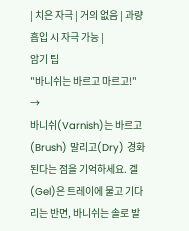| 치은 자극 | 거의 없음 | 과량 흡입 시 자극 가능 |
암기 팁
"바니쉬는 바르고 마르고!" →
바니쉬(Varnish)는 바르고(Brush) 말리고(Dry) 경화된다는 점을 기억하세요. 겔(Gel)은 트레이에 물고 기다리는 반면, 바니쉬는 솔로 발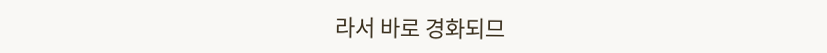라서 바로 경화되므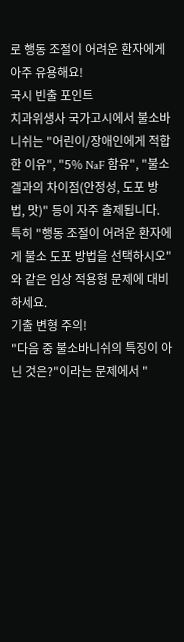로 행동 조절이 어려운 환자에게 아주 유용해요!
국시 빈출 포인트
치과위생사 국가고시에서 불소바니쉬는 "어린이/장애인에게 적합한 이유", "5% NaF 함유", "불소겔과의 차이점(안정성, 도포 방법, 맛)" 등이 자주 출제됩니다. 특히 "행동 조절이 어려운 환자에게 불소 도포 방법을 선택하시오"와 같은 임상 적용형 문제에 대비하세요.
기출 변형 주의!
"다음 중 불소바니쉬의 특징이 아닌 것은?"이라는 문제에서 "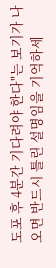도포 후 4분간 기다려야 한다"는 보기가 나오면 반드시 틀린 설명임을 기억하세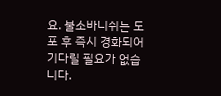요. 불소바니쉬는 도포 후 즉시 경화되어 기다릴 필요가 없습니다.